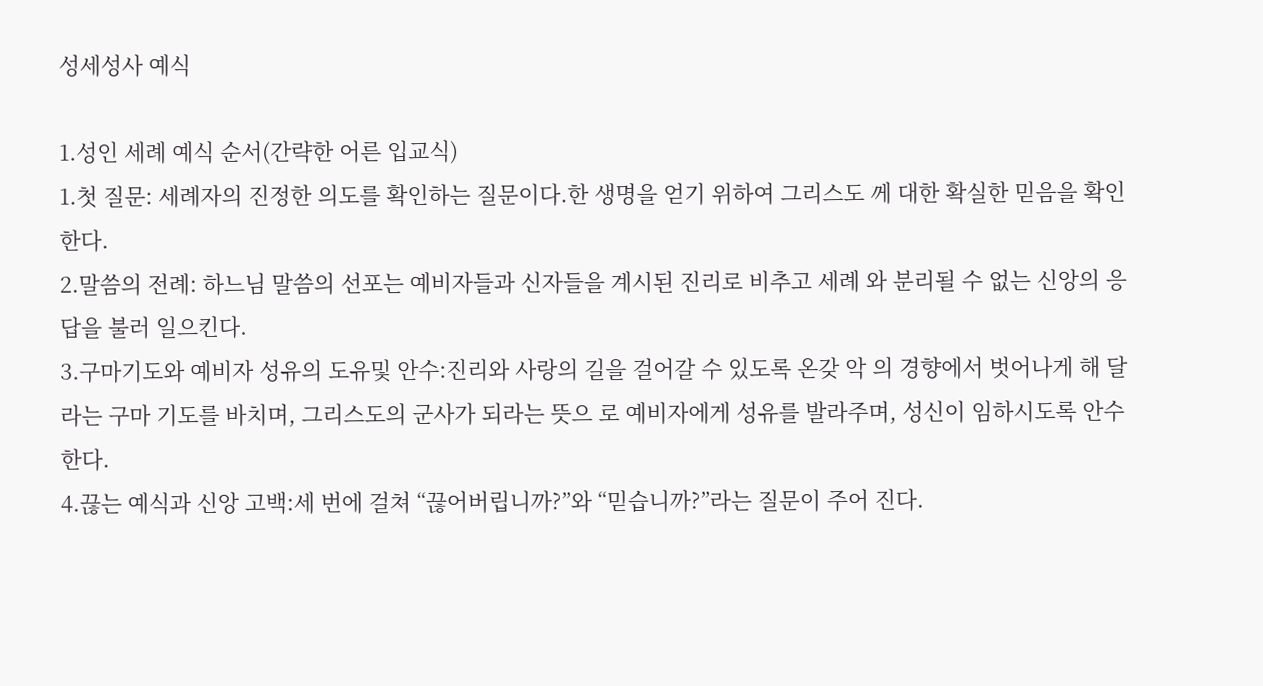성세성사 예식

1.성인 세례 예식 순서(간략한 어른 입교식)
1.첫 질문: 세례자의 진정한 의도를 확인하는 질문이다.한 생명을 얻기 위하여 그리스도 께 대한 확실한 믿음을 확인한다.
2.말씀의 전례: 하느님 말씀의 선포는 예비자들과 신자들을 계시된 진리로 비추고 세례 와 분리될 수 없는 신앙의 응답을 불러 일으킨다.
3.구마기도와 예비자 성유의 도유및 안수:진리와 사랑의 길을 걸어갈 수 있도록 온갖 악 의 경향에서 벗어나게 해 달라는 구마 기도를 바치며, 그리스도의 군사가 되라는 뜻으 로 예비자에게 성유를 발라주며, 성신이 임하시도록 안수한다.
4.끊는 예식과 신앙 고백:세 번에 걸쳐 “끊어버립니까?”와 “믿습니까?”라는 질문이 주어 진다.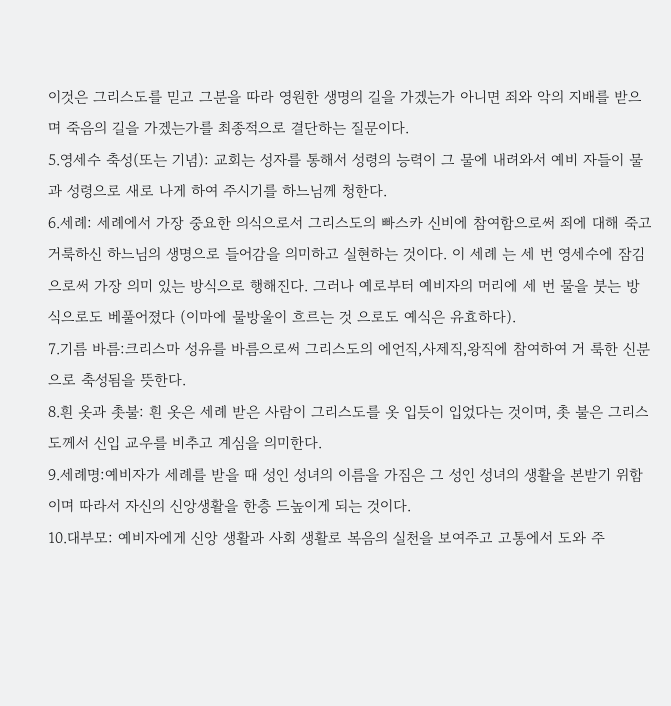이것은 그리스도를 믿고 그분을 따라 영원한 생명의 길을 가겠는가 아니면 죄와 악의 지배를 받으며 죽음의 길을 가겠는가를 최종적으로 결단하는 질문이다.
5.영세수 축성(또는 기념): 교회는 성자를 통해서 성령의 능력이 그 물에 내려와서 예비 자들이 물과 성령으로 새로 나게 하여 주시기를 하느님께 청한다.
6.세례: 세례에서 가장 중요한 의식으로서 그리스도의 빠스카 신비에 참여함으로써 죄에 대해 죽고 거룩하신 하느님의 생명으로 들어감을 의미하고 실현하는 것이다. 이 세례 는 세 번 영세수에 잠김으로써 가장 의미 있는 방식으로 행해진다. 그러나 예로부터 예비자의 머리에 세 번 물을 붓는 방식으로도 베풀어졌다 (이마에 물방울이 흐르는 것 으로도 예식은 유효하다).
7.기름 바름:크리스마 성유를 바름으로써 그리스도의 에언직,사제직,왕직에 참여하여 거 룩한 신분으로 축성됨을 뜻한다.
8.흰 옷과 촛불: 흰 옷은 세례 받은 사람이 그리스도를 옷 입듯이 입었다는 것이며, 촛 불은 그리스도께서 신입 교우를 비추고 계심을 의미한다.
9.세례명:예비자가 세례를 받을 때 성인 성녀의 이름을 가짐은 그 성인 성녀의 생활을 본받기 위함이며 따라서 자신의 신앙생활을 한층 드높이게 되는 것이다.
10.대부모: 예비자에게 신앙 생활과 사회 생활로 복음의 실천을 보여주고 고통에서 도와 주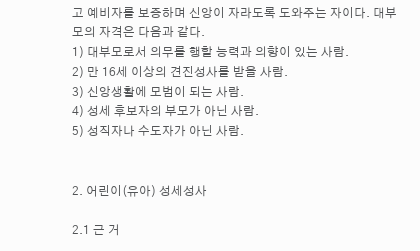고 예비자를 보증하며 신앙이 자라도록 도와주는 자이다. 대부모의 자격은 다음과 같다.
1) 대부모로서 의무를 행할 능력과 의향이 있는 사람.
2) 만 16세 이상의 견진성사를 받을 사람.
3) 신앙생활에 모범이 되는 사람.
4) 성세 후보자의 부모가 아닌 사람.
5) 성직자나 수도자가 아닌 사람.


2. 어린이(유아) 성세성사

2.1 근 거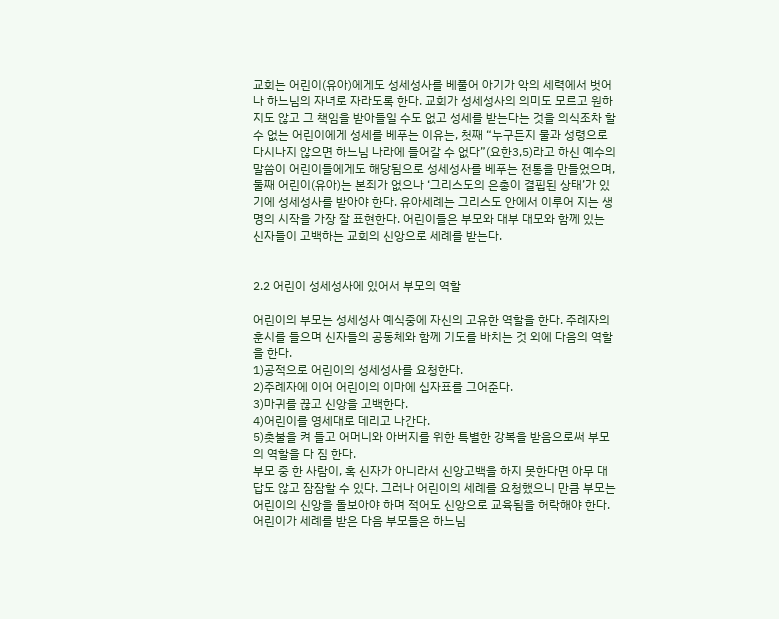교회는 어린이(유아)에게도 성세성사를 베풀어 아기가 악의 세력에서 벗어나 하느님의 자녀로 자라도록 한다. 교회가 성세성사의 의미도 모르고 원하지도 않고 그 책임을 받아들일 수도 없고 성세를 받는다는 것을 의식조차 할 수 없는 어린이에게 성세를 베푸는 이유는, 첫째 “누구든지 물과 성령으로 다시나지 않으면 하느님 나라에 들어갈 수 없다”(요한3,5)라고 하신 예수의 말씀이 어린이들에게도 해당됨으로 성세성사를 베푸는 전통을 만들었으며, 둘째 어린이(유아)는 본죄가 없으나 ‘그리스도의 은총이 결핍된 상태’가 있기에 성세성사를 받아야 한다. 유아세례는 그리스도 안에서 이루어 지는 생명의 시작을 가장 잘 표현한다. 어린이들은 부모와 대부 대모와 함께 있는 신자들이 고백하는 교회의 신앙으로 세례를 받는다.


2.2 어린이 성세성사에 있어서 부모의 역할

어린이의 부모는 성세성사 예식중에 자신의 고유한 역할을 한다. 주례자의 훈시를 들으며 신자들의 공동체와 함께 기도를 바치는 것 외에 다음의 역할을 한다.
1)공적으로 어린이의 성세성사를 요청한다.
2)주례자에 이어 어린이의 이마에 십자표를 그어준다.
3)마귀를 끊고 신앙을 고백한다.
4)어린이를 영세대로 데리고 나간다.
5)촛불을 켜 들고 어머니와 아버지를 위한 특별한 강복을 받음으로써 부모의 역할을 다 짐 한다.
부모 중 한 사람이, 혹 신자가 아니라서 신앙고백을 하지 못한다면 아무 대답도 않고 잠잠할 수 있다. 그러나 어린이의 세례를 요청했으니 만큼 부모는 어린이의 신앙을 돌보아야 하며 적어도 신앙으로 교육됨을 허락해야 한다. 어린이가 세례를 받은 다음 부모들은 하느님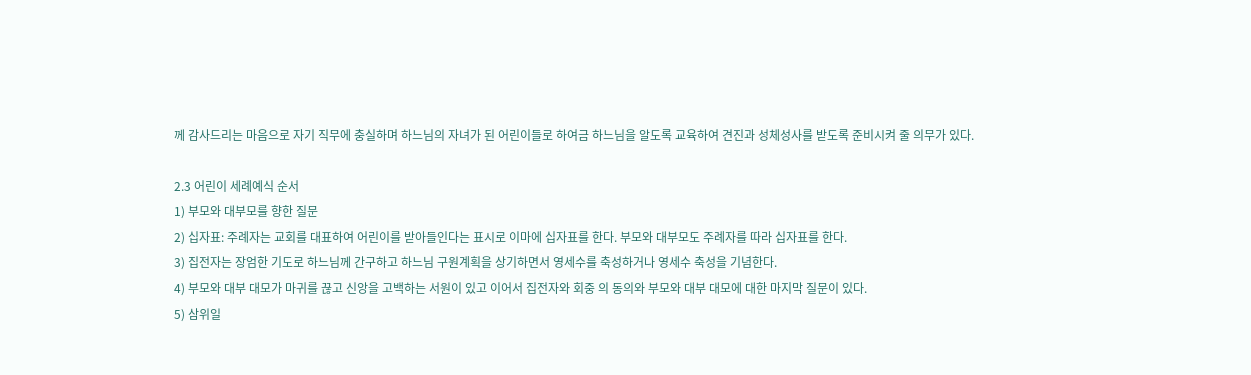께 감사드리는 마음으로 자기 직무에 충실하며 하느님의 자녀가 된 어린이들로 하여금 하느님을 알도록 교육하여 견진과 성체성사를 받도록 준비시켜 줄 의무가 있다.

2.3 어린이 세례예식 순서
1) 부모와 대부모를 향한 질문
2) 십자표: 주례자는 교회를 대표하여 어린이를 받아들인다는 표시로 이마에 십자표를 한다. 부모와 대부모도 주례자를 따라 십자표를 한다.
3) 집전자는 장엄한 기도로 하느님께 간구하고 하느님 구원계획을 상기하면서 영세수를 축성하거나 영세수 축성을 기념한다.
4) 부모와 대부 대모가 마귀를 끊고 신앙을 고백하는 서원이 있고 이어서 집전자와 회중 의 동의와 부모와 대부 대모에 대한 마지막 질문이 있다.
5) 삼위일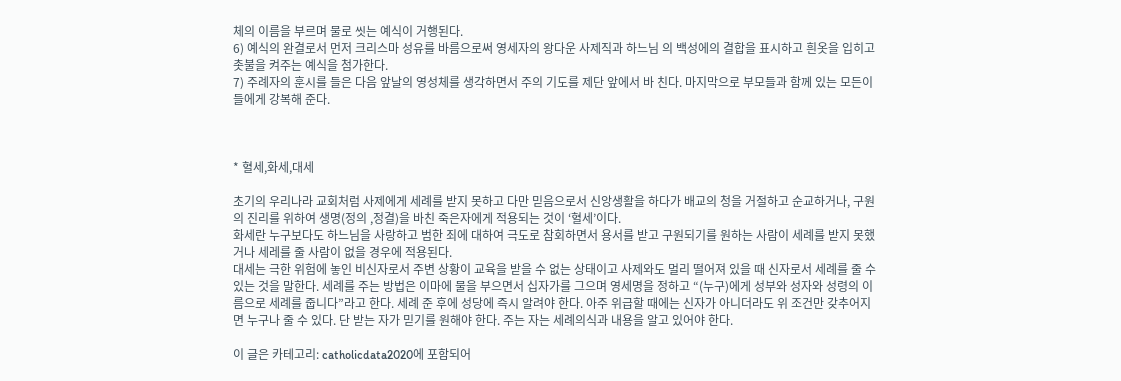체의 이름을 부르며 물로 씻는 예식이 거행된다.
6) 예식의 완결로서 먼저 크리스마 성유를 바름으로써 영세자의 왕다운 사제직과 하느님 의 백성에의 결합을 표시하고 흰옷을 입히고 촛불을 켜주는 예식을 첨가한다.
7) 주례자의 훈시를 들은 다음 앞날의 영성체를 생각하면서 주의 기도를 제단 앞에서 바 친다. 마지막으로 부모들과 함께 있는 모든이들에게 강복해 준다.



* 혈세,화세,대세

초기의 우리나라 교회처럼 사제에게 세례를 받지 못하고 다만 믿음으로서 신앙생활을 하다가 배교의 청을 거절하고 순교하거나, 구원의 진리를 위하여 생명(정의 ,정결)을 바친 죽은자에게 적용되는 것이 ‘혈세’이다.
화세란 누구보다도 하느님을 사랑하고 범한 죄에 대하여 극도로 참회하면서 용서를 받고 구원되기를 원하는 사람이 세례를 받지 못했거나 세레를 줄 사람이 없을 경우에 적용된다.
대세는 극한 위험에 놓인 비신자로서 주변 상황이 교육을 받을 수 없는 상태이고 사제와도 멀리 떨어져 있을 때 신자로서 세례를 줄 수 있는 것을 말한다. 세례를 주는 방법은 이마에 물을 부으면서 십자가를 그으며 영세명을 정하고 “(누구)에게 성부와 성자와 성령의 이름으로 세례를 줍니다”라고 한다. 세례 준 후에 성당에 즉시 알려야 한다. 아주 위급할 때에는 신자가 아니더라도 위 조건만 갖추어지면 누구나 줄 수 있다. 단 받는 자가 믿기를 원해야 한다. 주는 자는 세례의식과 내용을 알고 있어야 한다.

이 글은 카테고리: catholicdata2020에 포함되어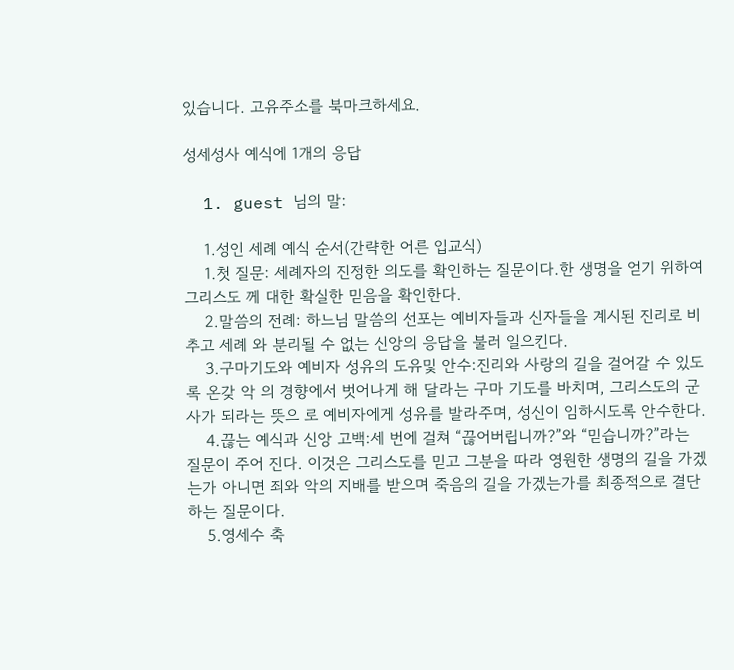있습니다. 고유주소를 북마크하세요.

성세성사 예식에 1개의 응답

  1. guest 님의 말:

    1.성인 세례 예식 순서(간략한 어른 입교식)
    1.첫 질문: 세례자의 진정한 의도를 확인하는 질문이다.한 생명을 얻기 위하여 그리스도 께 대한 확실한 믿음을 확인한다.
    2.말씀의 전례: 하느님 말씀의 선포는 예비자들과 신자들을 계시된 진리로 비추고 세례 와 분리될 수 없는 신앙의 응답을 불러 일으킨다.
    3.구마기도와 예비자 성유의 도유및 안수:진리와 사랑의 길을 걸어갈 수 있도록 온갖 악 의 경향에서 벗어나게 해 달라는 구마 기도를 바치며, 그리스도의 군사가 되라는 뜻으 로 예비자에게 성유를 발라주며, 성신이 임하시도록 안수한다.
    4.끊는 예식과 신앙 고백:세 번에 걸쳐 “끊어버립니까?”와 “믿습니까?”라는 질문이 주어 진다. 이것은 그리스도를 믿고 그분을 따라 영원한 생명의 길을 가겠는가 아니면 죄와 악의 지배를 받으며 죽음의 길을 가겠는가를 최종적으로 결단하는 질문이다.
    5.영세수 축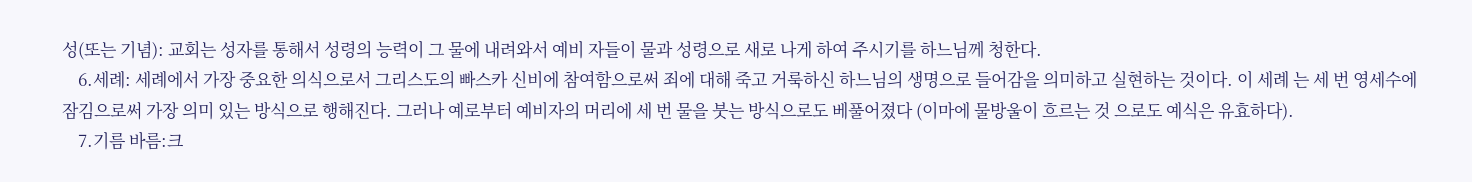성(또는 기념): 교회는 성자를 통해서 성령의 능력이 그 물에 내려와서 예비 자들이 물과 성령으로 새로 나게 하여 주시기를 하느님께 청한다.
    6.세례: 세례에서 가장 중요한 의식으로서 그리스도의 빠스카 신비에 참여함으로써 죄에 대해 죽고 거룩하신 하느님의 생명으로 들어감을 의미하고 실현하는 것이다. 이 세례 는 세 번 영세수에 잠김으로써 가장 의미 있는 방식으로 행해진다. 그러나 예로부터 예비자의 머리에 세 번 물을 붓는 방식으로도 베풀어졌다 (이마에 물방울이 흐르는 것 으로도 예식은 유효하다).
    7.기름 바름:크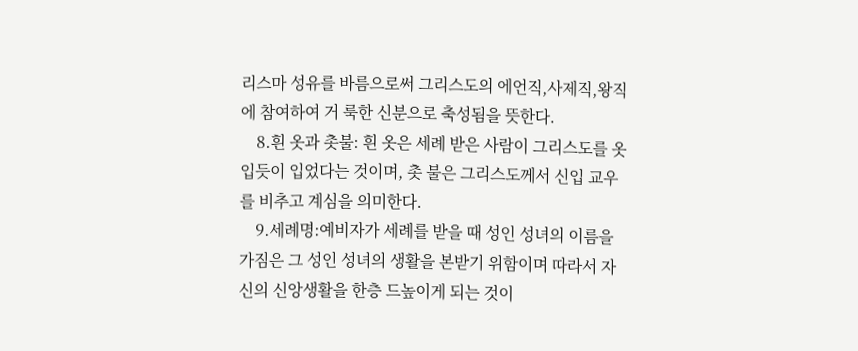리스마 성유를 바름으로써 그리스도의 에언직,사제직,왕직에 참여하여 거 룩한 신분으로 축성됨을 뜻한다.
    8.흰 옷과 촛불: 흰 옷은 세례 받은 사람이 그리스도를 옷 입듯이 입었다는 것이며, 촛 불은 그리스도께서 신입 교우를 비추고 계심을 의미한다.
    9.세례명:예비자가 세례를 받을 때 성인 성녀의 이름을 가짐은 그 성인 성녀의 생활을 본받기 위함이며 따라서 자신의 신앙생활을 한층 드높이게 되는 것이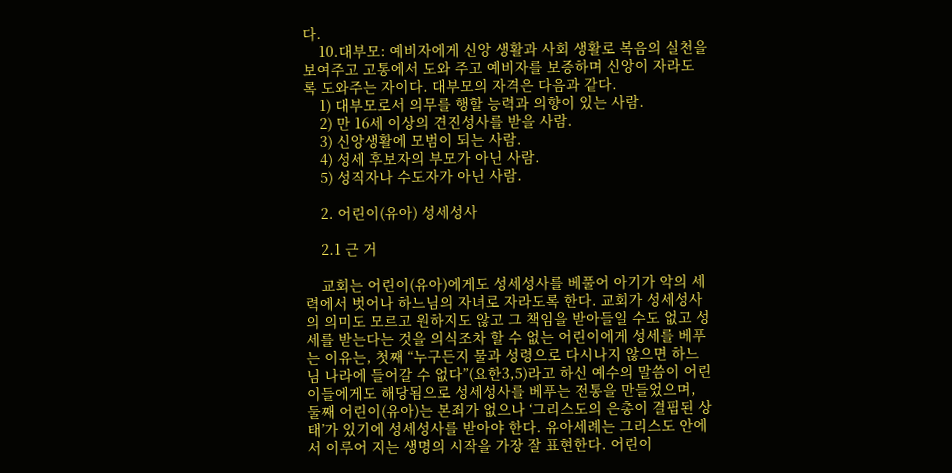다.
    10.대부모: 예비자에게 신앙 생활과 사회 생활로 복음의 실천을 보여주고 고통에서 도와 주고 예비자를 보증하며 신앙이 자라도록 도와주는 자이다. 대부모의 자격은 다음과 같다.
    1) 대부모로서 의무를 행할 능력과 의향이 있는 사람.
    2) 만 16세 이상의 견진성사를 받을 사람.
    3) 신앙생활에 모범이 되는 사람.
    4) 성세 후보자의 부모가 아닌 사람.
    5) 성직자나 수도자가 아닌 사람.

    2. 어린이(유아) 성세성사

    2.1 근 거

    교회는 어린이(유아)에게도 성세성사를 베풀어 아기가 악의 세력에서 벗어나 하느님의 자녀로 자라도록 한다. 교회가 성세성사의 의미도 모르고 원하지도 않고 그 책임을 받아들일 수도 없고 성세를 받는다는 것을 의식조차 할 수 없는 어린이에게 성세를 베푸는 이유는, 첫째 “누구든지 물과 성령으로 다시나지 않으면 하느님 나라에 들어갈 수 없다”(요한3,5)라고 하신 예수의 말씀이 어린이들에게도 해당됨으로 성세성사를 베푸는 전통을 만들었으며, 둘째 어린이(유아)는 본죄가 없으나 ‘그리스도의 은총이 결핍된 상태’가 있기에 성세성사를 받아야 한다. 유아세례는 그리스도 안에서 이루어 지는 생명의 시작을 가장 잘 표현한다. 어린이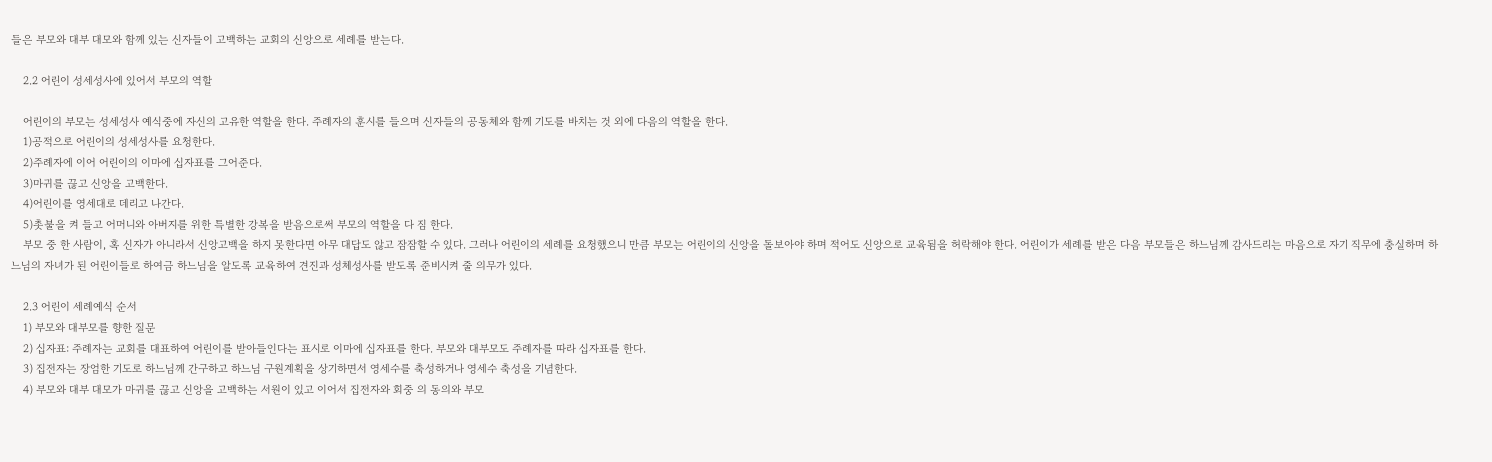들은 부모와 대부 대모와 함께 있는 신자들이 고백하는 교회의 신앙으로 세례를 받는다.

    2.2 어린이 성세성사에 있어서 부모의 역할

    어린이의 부모는 성세성사 예식중에 자신의 고유한 역할을 한다. 주례자의 훈시를 들으며 신자들의 공동체와 함께 기도를 바치는 것 외에 다음의 역할을 한다.
    1)공적으로 어린이의 성세성사를 요청한다.
    2)주례자에 이어 어린이의 이마에 십자표를 그어준다.
    3)마귀를 끊고 신앙을 고백한다.
    4)어린이를 영세대로 데리고 나간다.
    5)촛불을 켜 들고 어머니와 아버지를 위한 특별한 강복을 받음으로써 부모의 역할을 다 짐 한다.
    부모 중 한 사람이, 혹 신자가 아니라서 신앙고백을 하지 못한다면 아무 대답도 않고 잠잠할 수 있다. 그러나 어린이의 세례를 요청했으니 만큼 부모는 어린이의 신앙을 돌보아야 하며 적어도 신앙으로 교육됨을 허락해야 한다. 어린이가 세례를 받은 다음 부모들은 하느님께 감사드리는 마음으로 자기 직무에 충실하며 하느님의 자녀가 된 어린이들로 하여금 하느님을 알도록 교육하여 견진과 성체성사를 받도록 준비시켜 줄 의무가 있다.

    2.3 어린이 세례예식 순서
    1) 부모와 대부모를 향한 질문
    2) 십자표: 주례자는 교회를 대표하여 어린이를 받아들인다는 표시로 이마에 십자표를 한다. 부모와 대부모도 주례자를 따라 십자표를 한다.
    3) 집전자는 장엄한 기도로 하느님께 간구하고 하느님 구원계획을 상기하면서 영세수를 축성하거나 영세수 축성을 기념한다.
    4) 부모와 대부 대모가 마귀를 끊고 신앙을 고백하는 서원이 있고 이어서 집전자와 회중 의 동의와 부모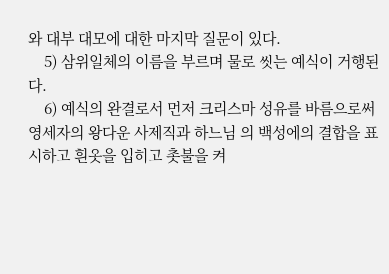와 대부 대모에 대한 마지막 질문이 있다.
    5) 삼위일체의 이름을 부르며 물로 씻는 예식이 거행된다.
    6) 예식의 완결로서 먼저 크리스마 성유를 바름으로써 영세자의 왕다운 사제직과 하느님 의 백성에의 결합을 표시하고 흰옷을 입히고 촛불을 켜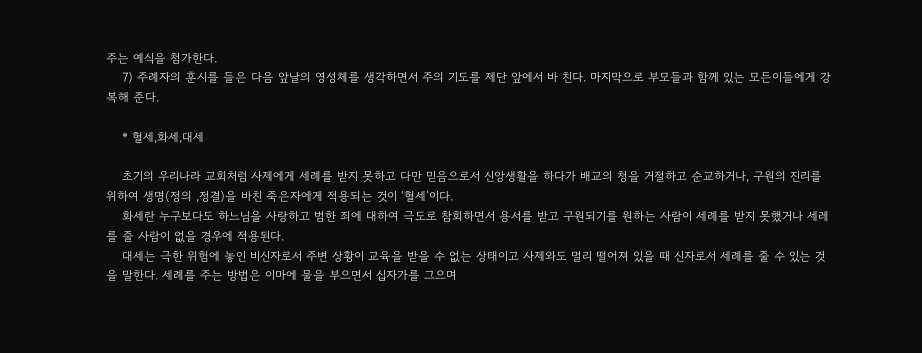주는 예식을 첨가한다.
    7) 주례자의 훈시를 들은 다음 앞날의 영성체를 생각하면서 주의 기도를 제단 앞에서 바 친다. 마지막으로 부모들과 함께 있는 모든이들에게 강복해 준다.

    * 혈세,화세,대세

    초기의 우리나라 교회처럼 사제에게 세례를 받지 못하고 다만 믿음으로서 신앙생활을 하다가 배교의 청을 거절하고 순교하거나, 구원의 진리를 위하여 생명(정의 ,정결)을 바친 죽은자에게 적용되는 것이 ‘혈세’이다.
    화세란 누구보다도 하느님을 사랑하고 범한 죄에 대하여 극도로 참회하면서 용서를 받고 구원되기를 원하는 사람이 세례를 받지 못했거나 세레를 줄 사람이 없을 경우에 적용된다.
    대세는 극한 위험에 놓인 비신자로서 주변 상황이 교육을 받을 수 없는 상태이고 사제와도 멀리 떨어져 있을 때 신자로서 세례를 줄 수 있는 것을 말한다. 세례를 주는 방법은 이마에 물을 부으면서 십자가를 그으며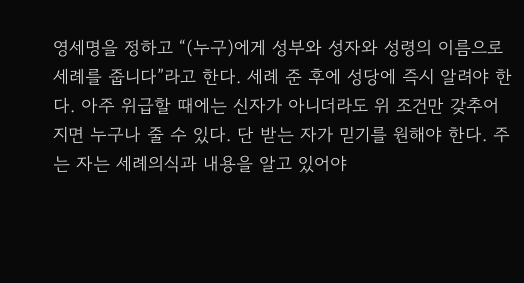영세명을 정하고 “(누구)에게 성부와 성자와 성령의 이름으로 세례를 줍니다”라고 한다. 세례 준 후에 성당에 즉시 알려야 한다. 아주 위급할 때에는 신자가 아니더라도 위 조건만 갖추어지면 누구나 줄 수 있다. 단 받는 자가 믿기를 원해야 한다. 주는 자는 세례의식과 내용을 알고 있어야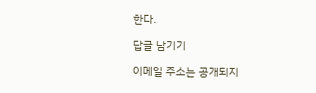한다.

답글 남기기

이메일 주소는 공개되지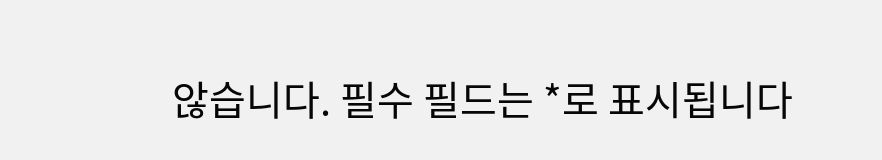않습니다. 필수 필드는 *로 표시됩니다